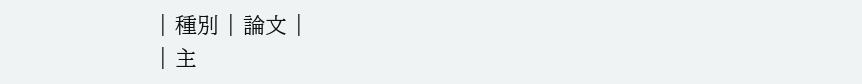| 種別 | 論文 |
| 主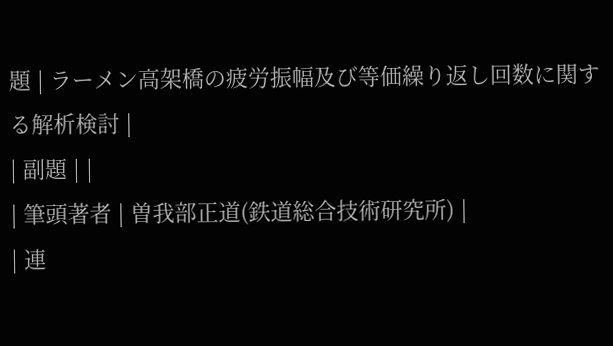題 | ラーメン高架橋の疲労振幅及び等価繰り返し回数に関する解析検討 |
| 副題 | |
| 筆頭著者 | 曽我部正道(鉄道総合技術研究所) |
| 連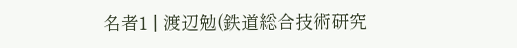名者1 | 渡辺勉(鉄道総合技術研究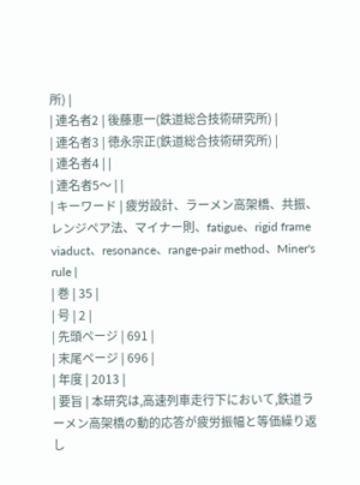所) |
| 連名者2 | 後藤恵一(鉄道総合技術研究所) |
| 連名者3 | 徳永宗正(鉄道総合技術研究所) |
| 連名者4 | |
| 連名者5〜 | |
| キーワード | 疲労設計、ラーメン高架橋、共振、レンジペア法、マイナー則、fatigue、rigid frame viaduct、resonance、range-pair method、Miner's rule |
| 巻 | 35 |
| 号 | 2 |
| 先頭ページ | 691 |
| 末尾ページ | 696 |
| 年度 | 2013 |
| 要旨 | 本研究は,高速列車走行下において,鉄道ラーメン高架橋の動的応答が疲労振幅と等価繰り返し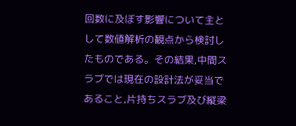回数に及ぼす影響について主として数値解析の観点から検討したものである。その結果,中間スラブでは現在の設計法が妥当であること,片持ちスラブ及び縦梁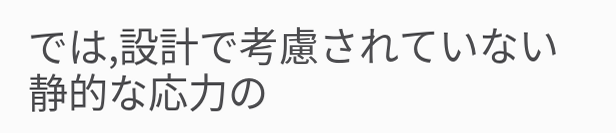では,設計で考慮されていない静的な応力の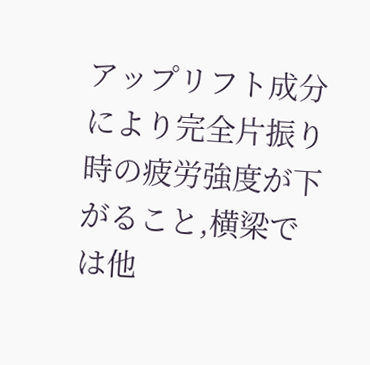アップリフト成分により完全片振り時の疲労強度が下がること,横梁では他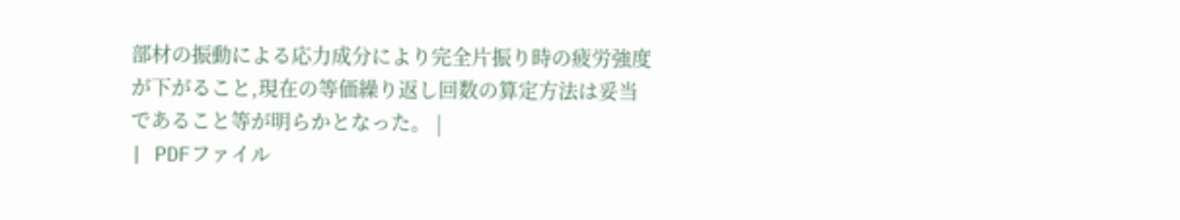部材の振動による応力成分により完全片振り時の疲労強度が下がること,現在の等価繰り返し回数の算定方法は妥当であること等が明らかとなった。 |
| PDFファイル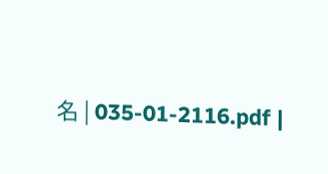名 | 035-01-2116.pdf |